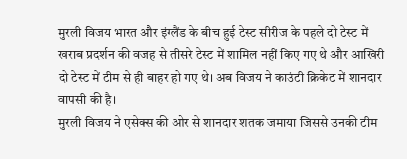मुरली विजय भारत और इंग्लैंड के बीच हुई टेस्ट सीरीज के पहले दो टेस्ट में खराब प्रदर्शन की वजह से तीसरे टेस्ट में शामिल नहीं किए गए थे और आखिरी दो टेस्ट में टीम से ही बाहर हो गए थे। अब विजय ने काउंटी क्रिकेट में शानदार वापसी की है।
मुरली विजय ने एसेक्स की ओर से शानदार शतक जमाया जिससे उनकी टीम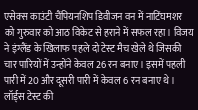एसेक्स काउंटी चैंपियनशिप डिवीजन वन में नाटिंघमशर को गुरुवार को आठ विकेट से हराने में सफल रहा। विजय ने इंग्लैंड के खिलाफ पहले दो टेस्ट मैच खेले थे जिसकी चार पारियों में उन्होंने केवल 26 रन बनाए। इसमें पहली पारी में 20 और दूसरी पारी में केवल 6 रन बनाए थे।
लॉर्ड्स टेस्ट की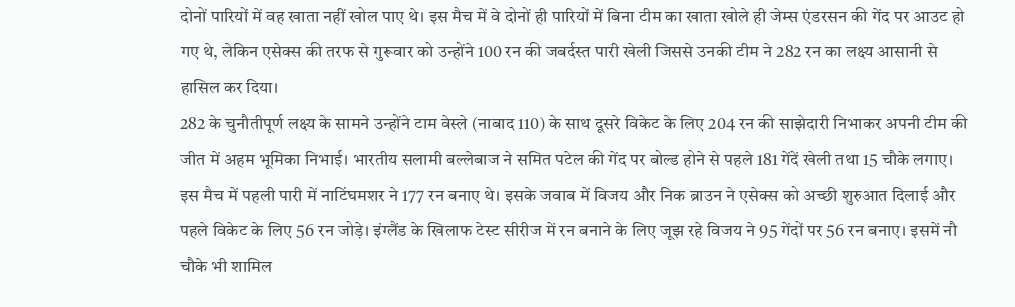दोनों पारियों में वह खाता नहीं खोल पाए थे। इस मैच में वे दोनों ही पारियों में बिना टीम का खाता खोले ही जेम्स एंडरसन की गेंद पर आउट हो गए थे, लेकिन एसेक्स की तरफ से गुरूवार को उन्होंने 100 रन की जबर्दस्त पारी खेली जिससे उनकी टीम ने 282 रन का लक्ष्य आसानी से हासिल कर दिया।
282 के चुनौतीपूर्ण लक्ष्य के सामने उन्होंने टाम वेस्ले (नाबाद 110) के साथ दूसरे विकेट के लिए 204 रन की साझेदारी निभाकर अपनी टीम की जीत में अहम भूमिका निभाई। भारतीय सलामी बल्लेबाज ने समित पटेल की गेंद पर बोल्ड होने से पहले 181 गेंदें खेली तथा 15 चौके लगाए।
इस मैच में पहली पारी में नाटिंघमशर ने 177 रन बनाए थे। इसके जवाब में विजय और निक ब्राउन ने एसेक्स को अच्छी शुरुआत दिलाई और पहले विकेट के लिए 56 रन जोड़े। इंग्लैंड के खिलाफ टेस्ट सीरीज में रन बनाने के लिए जूझ रहे विजय ने 95 गेंदों पर 56 रन बनाए। इसमें नौ चौके भी शामिल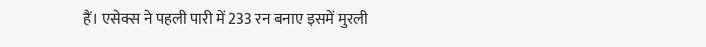हैं। एसेक्स ने पहली पारी में 233 रन बनाए इसमें मुरली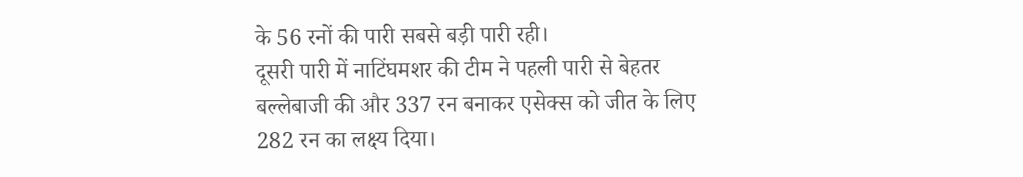के 56 रनों की पारी सबसे बड़ी पारी रही।
दूसरी पारी में नाटिंघमशर की टीम ने पहली पारी से बेहतर बल्लेबाजी की और 337 रन बनाकर एसेक्स को जीत के लिए 282 रन का लक्ष्य दिया।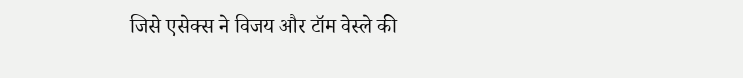जिसे एसेक्स ने विजय और टॉम वेस्ले की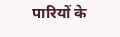पारियों के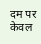दम पर केवल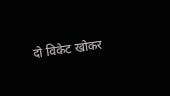दो विकेट खोकर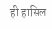ही हासिल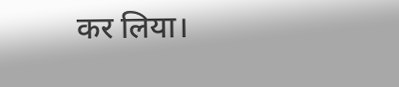कर लिया।